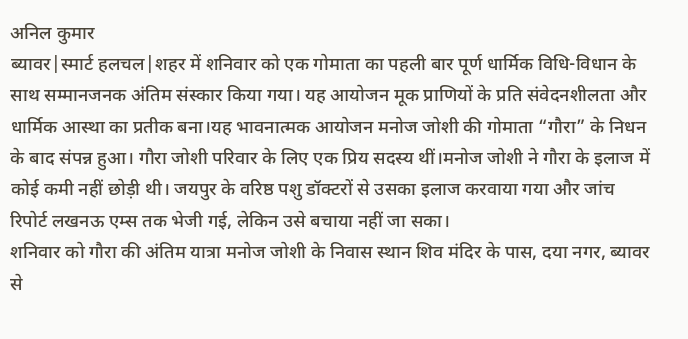अनिल कुमार
ब्यावर|स्मार्ट हलचल|शहर में शनिवार को एक गोमाता का पहली बार पूर्ण धार्मिक विधि-विधान के साथ सम्मानजनक अंतिम संस्कार किया गया। यह आयोजन मूक प्राणियों के प्रति संवेदनशीलता और धार्मिक आस्था का प्रतीक बना।यह भावनात्मक आयोजन मनोज जोशी की गोमाता “गौरा” के निधन के बाद संपन्न हुआ। गौरा जोशी परिवार के लिए एक प्रिय सदस्य थीं।मनोज जोशी ने गौरा के इलाज में कोई कमी नहीं छोड़ी थी। जयपुर के वरिष्ठ पशु डॉक्टरों से उसका इलाज करवाया गया और जांच रिपोर्ट लखनऊ एम्स तक भेजी गई, लेकिन उसे बचाया नहीं जा सका।
शनिवार को गौरा की अंतिम यात्रा मनोज जोशी के निवास स्थान शिव मंदिर के पास, दया नगर, ब्यावर से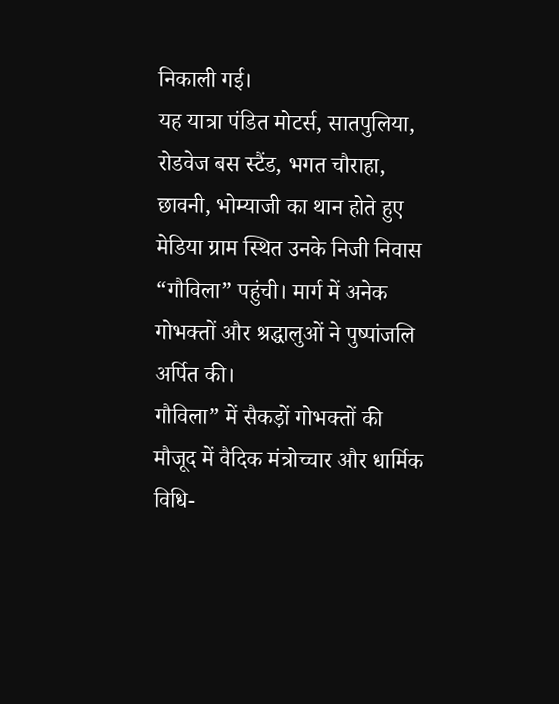निकाली गई।
यह यात्रा पंडित मोटर्स, सातपुलिया, रोडवेज बस स्टैंड, भगत चौराहा, छावनी, भोम्याजी का थान होते हुए मेडिया ग्राम स्थित उनके निजी निवास “गौविला” पहुंची। मार्ग में अनेक गोभक्तों और श्रद्धालुओं ने पुष्पांजलि अर्पित की।
गौविला” में सैकड़ों गोभक्तों की मौजूद में वैदिक मंत्रोच्चार और धार्मिक विधि-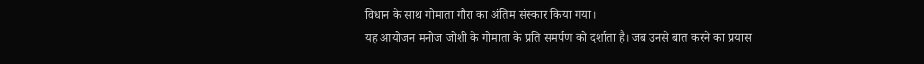विधान के साथ गोमाता गौरा का अंतिम संस्कार किया गया।
यह आयोजन मनोज जोशी के गोमाता के प्रति समर्पण को दर्शाता है। जब उनसे बात करने का प्रयास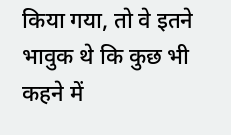किया गया, तो वे इतने भावुक थे कि कुछ भी कहने में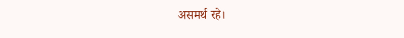असमर्थ रहे।